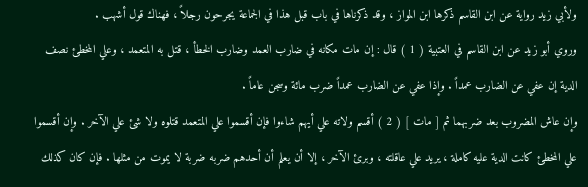ولأبي زيد رواية عن ابن القاسم ذكرها ابن المواز ، وقد ذكرناها في باب قبل هذا في الجماعة يجرحون رجلاً ، فهناك قول أشهب .
وروي أبو زيد عن ابن القاسم في العتبية ( 1 ) قال : إن مات مكانه في ضارب العمد وضارب الخطأ ، قتل به المتعمد ، وعلي المخطئ نصف الدية إن عفي عن الضارب عمداً . وإذا عفي عن الضارب عمداً ضرب مائة وسجن عاماً .
وإن عاش المضروب بعد ضربهما ثم [ مات ] ( 2 ) أقسم ولاته علي أيهم شاءوا فإن أقسموا علي المتعمد قتلوه ولا شئ علي الآخر . وإن أقسموا علي المخطئ كانت الدية عليه كاملة ، يريد علي عاقلته ، وبرئ الآخر ، إلا أن يعلم أن أحدهم ضربه ضربة لا يموت من مثلها . فإن كان كذلك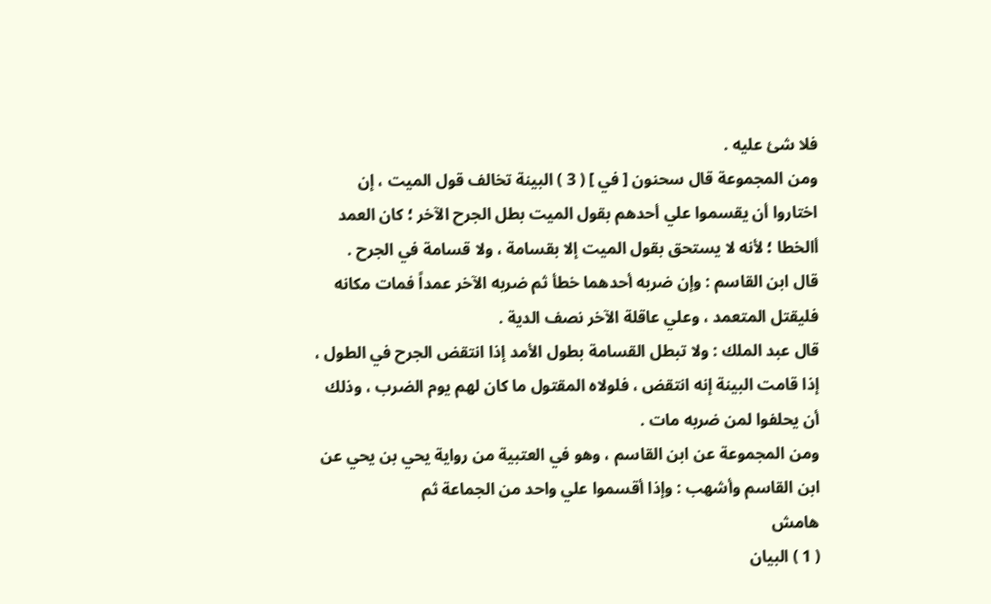فلا شئ عليه .
ومن المجموعة قال سحنون [ في ] ( 3 ) البينة تخالف قول الميت ، إن اختاروا أن يقسموا علي أحدهم بقول الميت بطل الجرح الآخر ؛ كان العمد أالخطا ؛ لأنه لا يستحق بقول الميت إلا بقسامة ، ولا قسامة في الجرح .
قال ابن القاسم : وإن ضربه أحدهما خطأ ثم ضربه الآخر عمداً فمات مكانه فليقتل المتعمد ، وعلي عاقلة الآخر نصف الدية .
قال عبد الملك : ولا تبطل القسامة بطول الأمد إذا انتقض الجرح في الطول ، إذا قامت البينة إنه انتقض ، فلولاه المقتول ما كان لهم يوم الضرب ، وذلك أن يحلفوا لمن ضربه مات .
ومن المجموعة عن ابن القاسم ، وهو في العتبية من رواية يحي بن يحي عن ابن القاسم وأشهب : وإذا أقسموا علي واحد من الجماعة ثم
هامش
( 1 ) البيان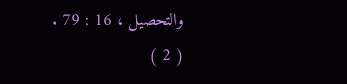والتحصيل ، 16 : 79 .
( 2 )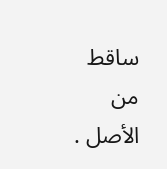ساقط من الأصل .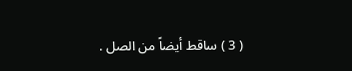( 3 ) ساقط أيضاً من الصل .